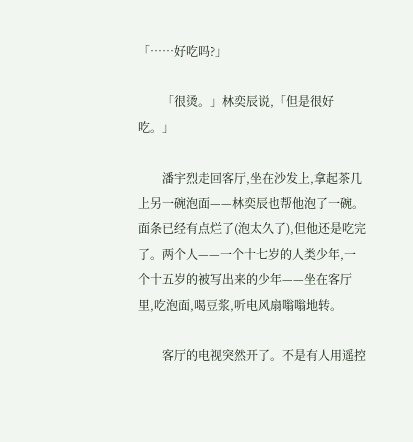「……好吃吗?」

        「很烫。」林奕辰说,「但是很好吃。」

        潘宇烈走回客厅,坐在沙发上,拿起茶几上另一碗泡面——林奕辰也帮他泡了一碗。面条已经有点烂了(泡太久了),但他还是吃完了。两个人——一个十七岁的人类少年,一个十五岁的被写出来的少年——坐在客厅里,吃泡面,喝豆浆,听电风扇嗡嗡地转。

        客厅的电视突然开了。不是有人用遥控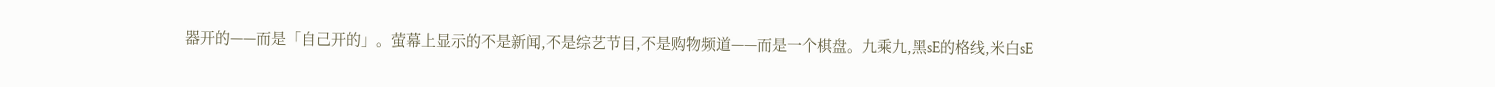器开的——而是「自己开的」。萤幕上显示的不是新闻,不是综艺节目,不是购物频道——而是一个棋盘。九乘九,黑sE的格线,米白sE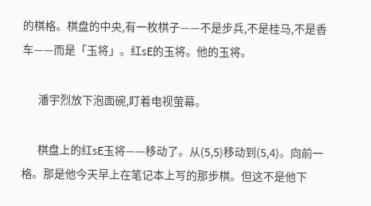的棋格。棋盘的中央,有一枚棋子——不是步兵,不是桂马,不是香车——而是「玉将」。红sE的玉将。他的玉将。

        潘宇烈放下泡面碗,盯着电视萤幕。

        棋盘上的红sE玉将——移动了。从(5,5)移动到(5,4)。向前一格。那是他今天早上在笔记本上写的那步棋。但这不是他下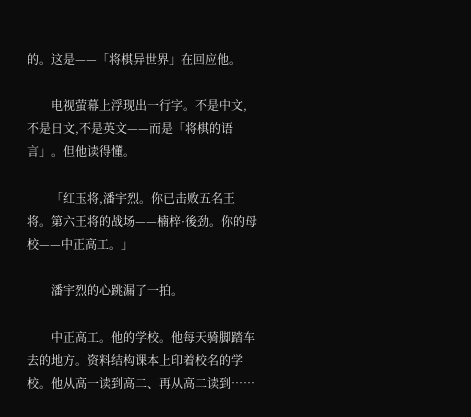的。这是——「将棋异世界」在回应他。

        电视萤幕上浮现出一行字。不是中文,不是日文,不是英文——而是「将棋的语言」。但他读得懂。

        「红玉将,潘宇烈。你已击败五名王将。第六王将的战场——楠梓·後劲。你的母校——中正高工。」

        潘宇烈的心跳漏了一拍。

        中正高工。他的学校。他每天骑脚踏车去的地方。资料结构课本上印着校名的学校。他从高一读到高二、再从高二读到……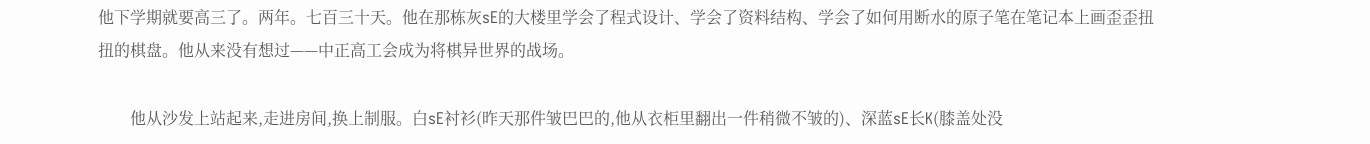他下学期就要高三了。两年。七百三十天。他在那栋灰sE的大楼里学会了程式设计、学会了资料结构、学会了如何用断水的原子笔在笔记本上画歪歪扭扭的棋盘。他从来没有想过——中正高工会成为将棋异世界的战场。

        他从沙发上站起来,走进房间,换上制服。白sE衬衫(昨天那件皱巴巴的,他从衣柜里翻出一件稍微不皱的)、深蓝sE长K(膝盖处没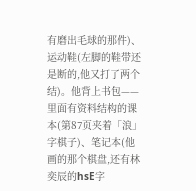有磨出毛球的那件)、运动鞋(左脚的鞋带还是断的,他又打了两个结)。他背上书包——里面有资料结构的课本(第87页夹着「浪」字棋子)、笔记本(他画的那个棋盘,还有林奕辰的hsE字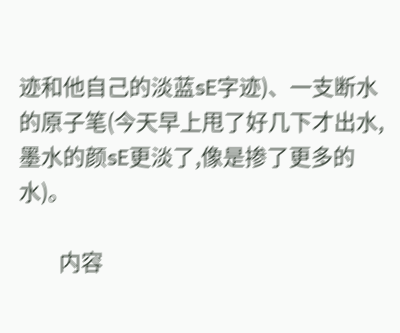迹和他自己的淡蓝sE字迹)、一支断水的原子笔(今天早上甩了好几下才出水,墨水的颜sE更淡了,像是掺了更多的水)。

        内容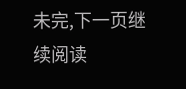未完,下一页继续阅读